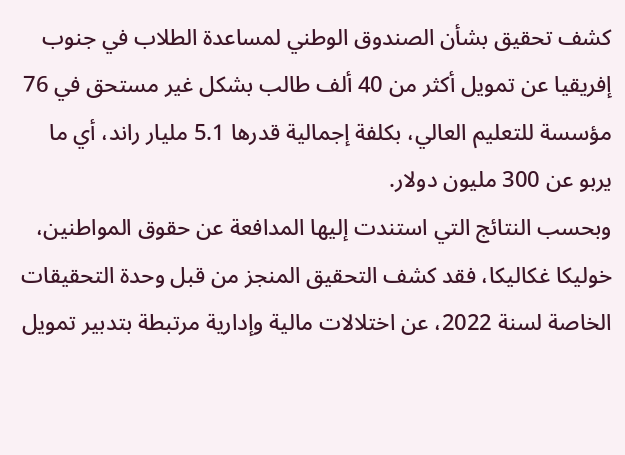كشف تحقيق بشأن الصندوق الوطني لمساعدة الطلاب في جنوب إفريقيا عن تمويل أكثر من 40 ألف طالب بشكل غير مستحق في 76 مؤسسة للتعليم العالي، بكلفة إجمالية قدرها 5.1 مليار راند، أي ما يربو عن 300 مليون دولار.
وبحسب النتائج التي استندت إليها المدافعة عن حقوق المواطنين، خوليكا غكاليكا، فقد كشف التحقيق المنجز من قبل وحدة التحقيقات الخاصة لسنة 2022، عن اختلالات مالية وإدارية مرتبطة بتدبير تمويل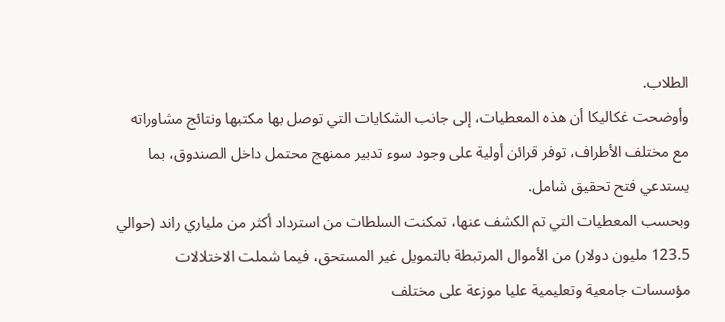الطلاب.
وأوضحت غكاليكا أن هذه المعطيات، إلى جانب الشكايات التي توصل بها مكتبها ونتائج مشاوراته مع مختلف الأطراف، توفر قرائن أولية على وجود سوء تدبير ممنهج محتمل داخل الصندوق، بما يستدعي فتح تحقيق شامل.
وبحسب المعطيات التي تم الكشف عنها، تمكنت السلطات من استرداد أكثر من ملياري راند (حوالي 123.5 مليون دولار) من الأموال المرتبطة بالتمويل غير المستحق، فيما شملت الاختلالات مؤسسات جامعية وتعليمية عليا موزعة على مختلف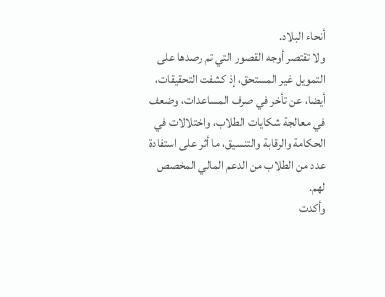أنحاء البلاد.
ولا تقتصر أوجه القصور التي تم رصدها على التمويل غير المستحق، إذ كشفت التحقيقات، أيضا، عن تأخر في صرف المساعدات، وضعف في معالجة شكايات الطلاب، واختلالات في الحكامة والرقابة والتنسيق، ما أثر على استفادة عدد من الطلاب من الدعم المالي المخصص لهم.
وأكدت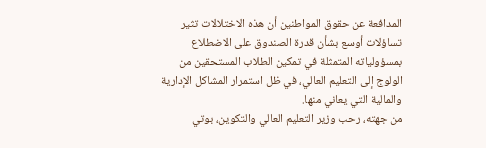المدافعة عن حقوق المواطنين أن هذه الاختلالات تثير تساؤلات أوسع بشأن قدرة الصندوق على الاضطلاع بمسؤولياته المتمثلة في تمكين الطلاب المستحقين من الولوج إلى التعليم العالي، في ظل استمرار المشاكل الإدارية والمالية التي يعاني منها.
من جهته، رحب وزير التعليم العالي والتكوين، بوتي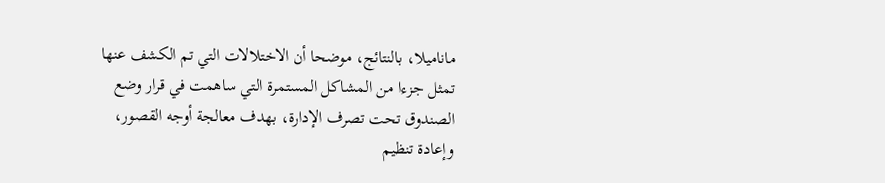ماناميلا، بالنتائج، موضحا أن الاختلالات التي تم الكشف عنها تمثل جزءا من المشاكل المستمرة التي ساهمت في قرار وضع الصندوق تحت تصرف الإدارة، بهدف معالجة أوجه القصور، وإعادة تنظيم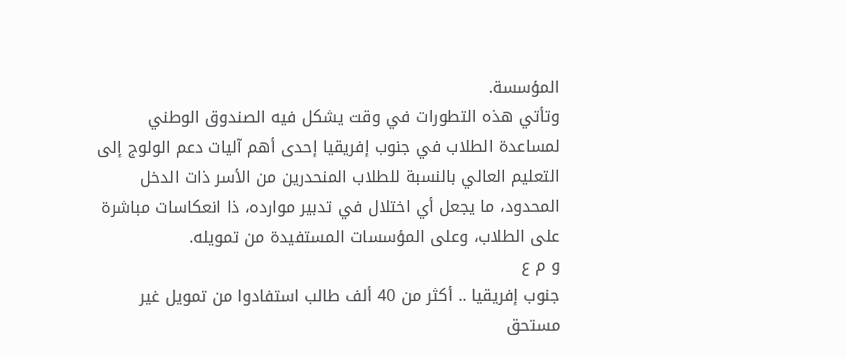المؤسسة.
وتأتي هذه التطورات في وقت يشكل فيه الصندوق الوطني لمساعدة الطلاب في جنوب إفريقيا إحدى أهم آليات دعم الولوج إلى التعليم العالي بالنسبة للطلاب المنحدرين من الأسر ذات الدخل المحدود، ما يجعل أي اختلال في تدبير موارده، ذا انعكاسات مباشرة على الطلاب، وعلى المؤسسات المستفيدة من تمويله.
و م ع
جنوب إفريقيا .. أكثر من 40 ألف طالب استفادوا من تمويل غير مستحق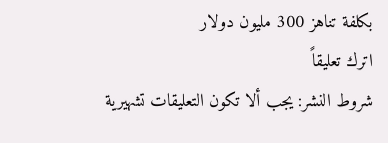بكلفة تناهز 300 مليون دولار
اترك تعليقاً
شروط النشر: يجب ألا تكون التعليقات تشهيرية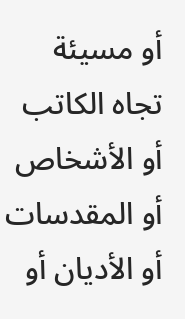أو مسيئة تجاه الكاتب أو الأشخاص أو المقدسات أو الأديان أو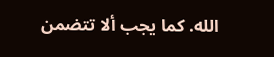الله. كما يجب ألا تتضمن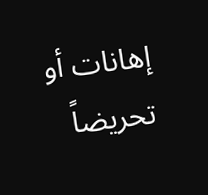إهانات أو تحريضاً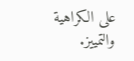على الكراهية والتمييز.